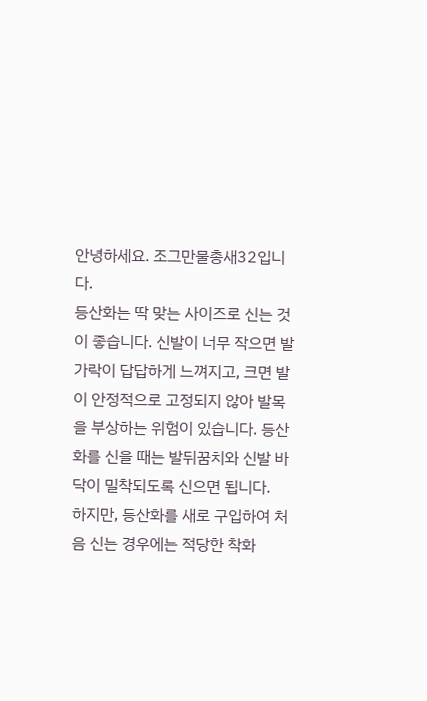안녕하세요. 조그만물총새32입니다.
등산화는 딱 맞는 사이즈로 신는 것이 좋습니다. 신발이 너무 작으면 발가락이 답답하게 느껴지고, 크면 발이 안정적으로 고정되지 않아 발목을 부상하는 위험이 있습니다. 등산화를 신을 때는 발뒤꿈치와 신발 바닥이 밀착되도록 신으면 됩니다.
하지만, 등산화를 새로 구입하여 처음 신는 경우에는 적당한 착화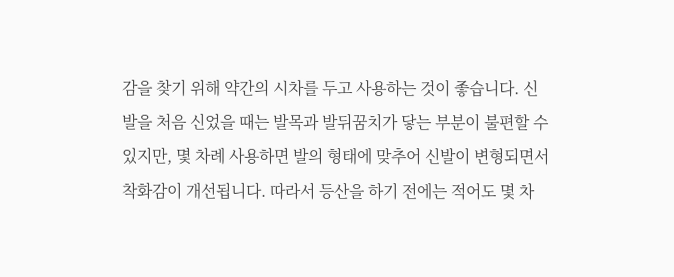감을 찾기 위해 약간의 시차를 두고 사용하는 것이 좋습니다. 신발을 처음 신었을 때는 발목과 발뒤꿈치가 닿는 부분이 불편할 수 있지만, 몇 차례 사용하면 발의 형태에 맞추어 신발이 변형되면서 착화감이 개선됩니다. 따라서 등산을 하기 전에는 적어도 몇 차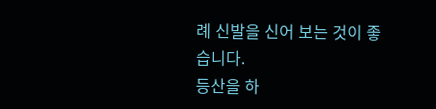례 신발을 신어 보는 것이 좋습니다.
등산을 하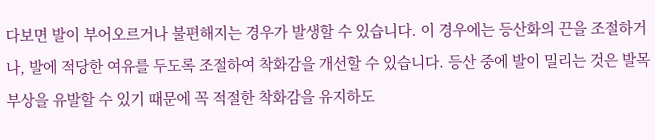다보면 발이 부어오르거나 불편해지는 경우가 발생할 수 있습니다. 이 경우에는 등산화의 끈을 조절하거나, 발에 적당한 여유를 두도록 조절하여 착화감을 개선할 수 있습니다. 등산 중에 발이 밀리는 것은 발목 부상을 유발할 수 있기 때문에 꼭 적절한 착화감을 유지하도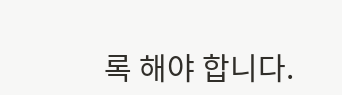록 해야 합니다.